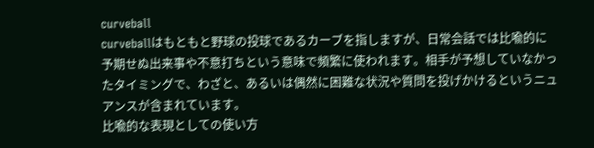curveball
curveballはもともと野球の投球であるカーブを指しますが、日常会話では比喩的に予期せぬ出来事や不意打ちという意味で頻繁に使われます。相手が予想していなかったタイミングで、わざと、あるいは偶然に困難な状況や質問を投げかけるというニュアンスが含まれています。
比喩的な表現としての使い方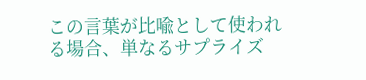この言葉が比喩として使われる場合、単なるサプライズ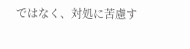ではなく、対処に苦慮す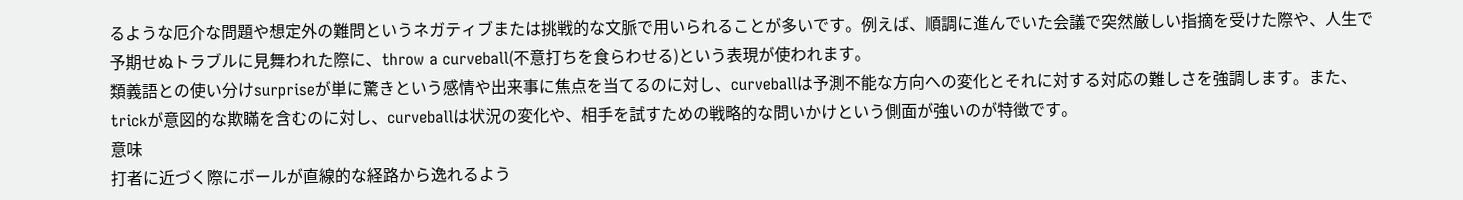るような厄介な問題や想定外の難問というネガティブまたは挑戦的な文脈で用いられることが多いです。例えば、順調に進んでいた会議で突然厳しい指摘を受けた際や、人生で予期せぬトラブルに見舞われた際に、throw a curveball(不意打ちを食らわせる)という表現が使われます。
類義語との使い分けsurpriseが単に驚きという感情や出来事に焦点を当てるのに対し、curveballは予測不能な方向への変化とそれに対する対応の難しさを強調します。また、trickが意図的な欺瞞を含むのに対し、curveballは状況の変化や、相手を試すための戦略的な問いかけという側面が強いのが特徴です。
意味
打者に近づく際にボールが直線的な経路から逸れるよう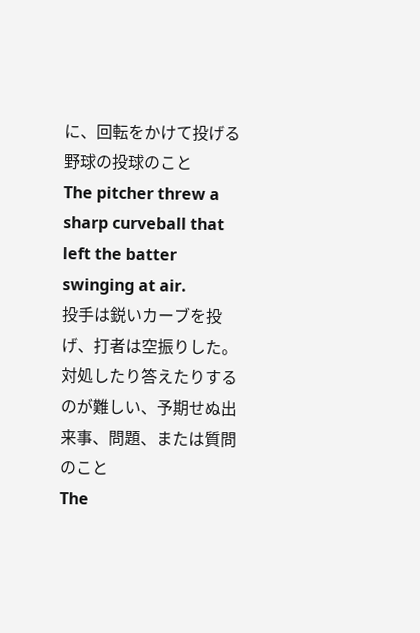に、回転をかけて投げる野球の投球のこと
The pitcher threw a sharp curveball that left the batter swinging at air.
投手は鋭いカーブを投げ、打者は空振りした。
対処したり答えたりするのが難しい、予期せぬ出来事、問題、または質問のこと
The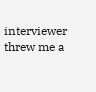interviewer threw me a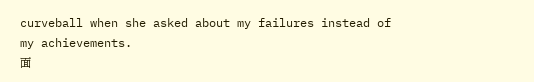curveball when she asked about my failures instead of my achievements.
面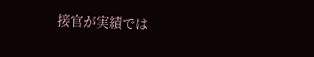接官が実績では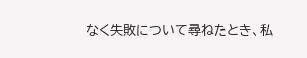なく失敗について尋ねたとき、私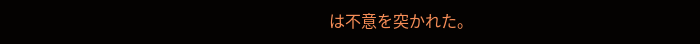は不意を突かれた。